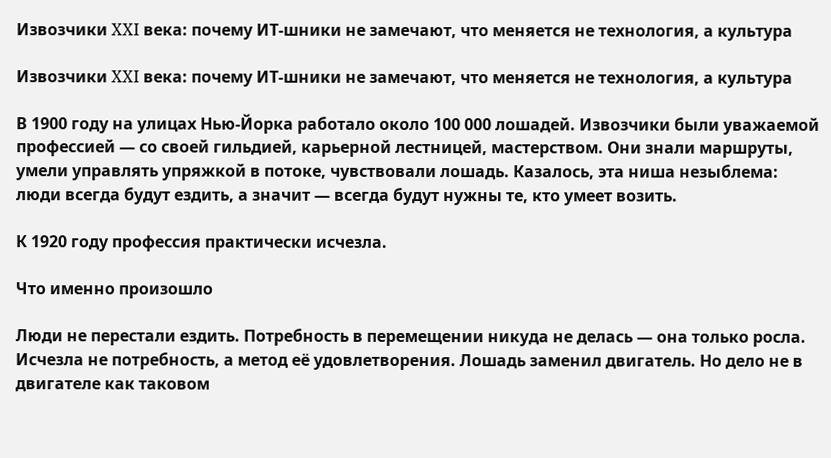Извозчики XXI века: почему ИТ-шники не замечают, что меняется не технология, а культура

Извозчики XXI века: почему ИТ-шники не замечают, что меняется не технология, а культура

В 1900 году на улицах Нью-Йорка работало около 100 000 лошадей. Извозчики были уважаемой профессией — со своей гильдией, карьерной лестницей, мастерством. Они знали маршруты, умели управлять упряжкой в потоке, чувствовали лошадь. Казалось, эта ниша незыблема: люди всегда будут ездить, а значит — всегда будут нужны те, кто умеет возить.

К 1920 году профессия практически исчезла.

Что именно произошло

Люди не перестали ездить. Потребность в перемещении никуда не делась — она только росла. Исчезла не потребность, а метод её удовлетворения. Лошадь заменил двигатель. Но дело не в двигателе как таковом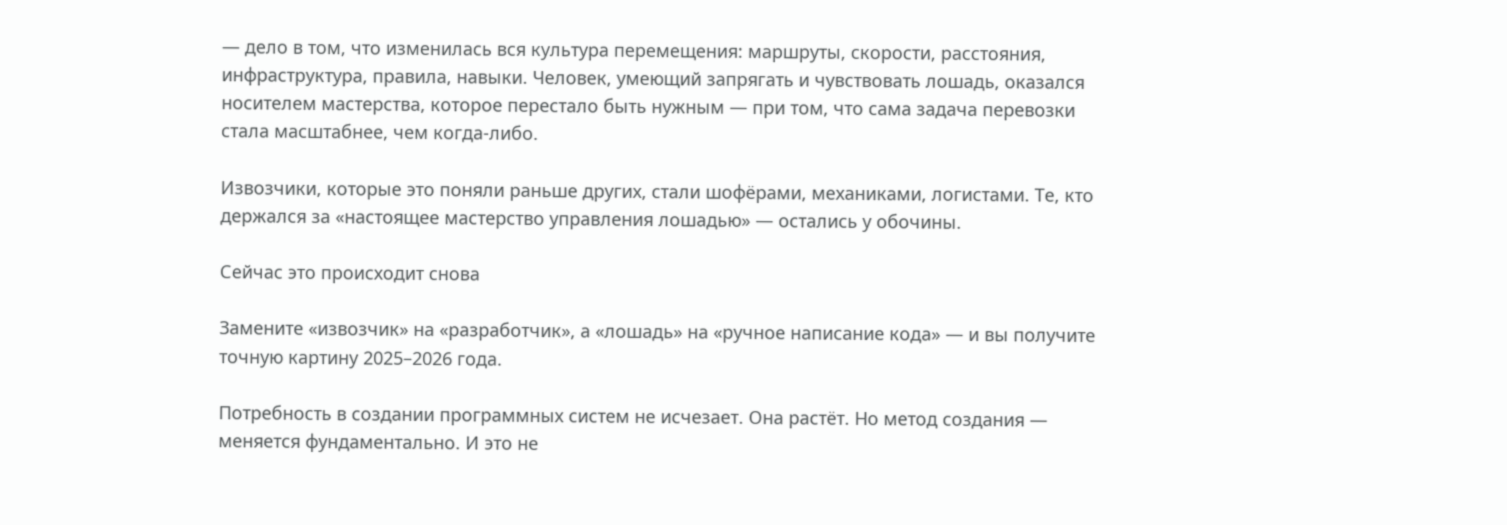— дело в том, что изменилась вся культура перемещения: маршруты, скорости, расстояния, инфраструктура, правила, навыки. Человек, умеющий запрягать и чувствовать лошадь, оказался носителем мастерства, которое перестало быть нужным — при том, что сама задача перевозки стала масштабнее, чем когда-либо.

Извозчики, которые это поняли раньше других, стали шофёрами, механиками, логистами. Те, кто держался за «настоящее мастерство управления лошадью» — остались у обочины.

Сейчас это происходит снова

Замените «извозчик» на «разработчик», а «лошадь» на «ручное написание кода» — и вы получите точную картину 2025–2026 года.

Потребность в создании программных систем не исчезает. Она растёт. Но метод создания — меняется фундаментально. И это не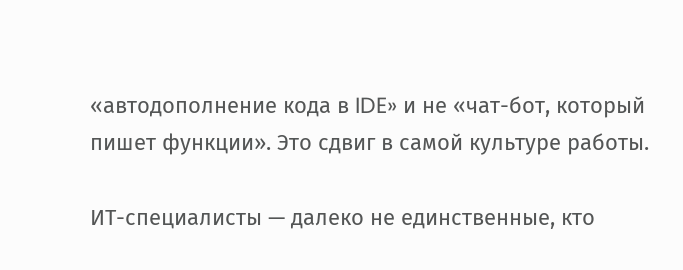«автодополнение кода в IDE» и не «чат-бот, который пишет функции». Это сдвиг в самой культуре работы.

ИТ-специалисты — далеко не единственные, кто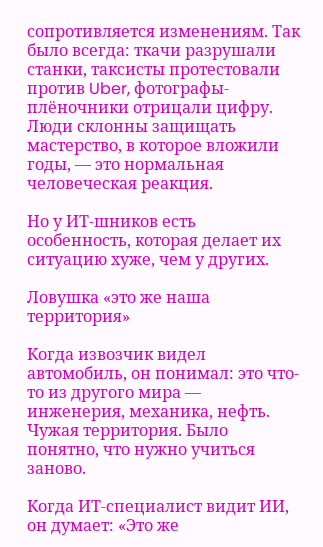сопротивляется изменениям. Так было всегда: ткачи разрушали станки, таксисты протестовали против Uber, фотографы-плёночники отрицали цифру. Люди склонны защищать мастерство, в которое вложили годы, — это нормальная человеческая реакция.

Но у ИТ-шников есть особенность, которая делает их ситуацию хуже, чем у других.

Ловушка «это же наша территория»

Когда извозчик видел автомобиль, он понимал: это что-то из другого мира — инженерия, механика, нефть. Чужая территория. Было понятно, что нужно учиться заново.

Когда ИТ-специалист видит ИИ, он думает: «Это же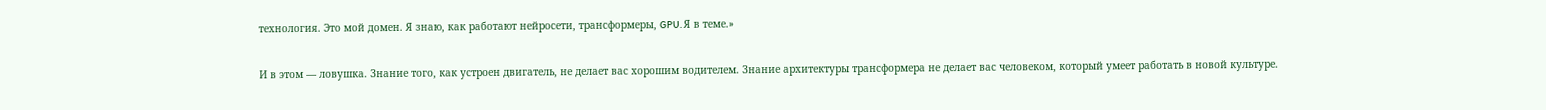технология. Это мой домен. Я знаю, как работают нейросети, трансформеры, GPU. Я в теме.»

И в этом — ловушка. Знание того, как устроен двигатель, не делает вас хорошим водителем. Знание архитектуры трансформера не делает вас человеком, который умеет работать в новой культуре.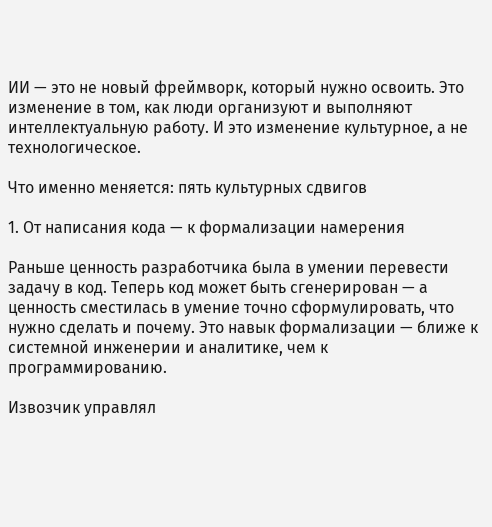ИИ — это не новый фреймворк, который нужно освоить. Это изменение в том, как люди организуют и выполняют интеллектуальную работу. И это изменение культурное, а не технологическое.

Что именно меняется: пять культурных сдвигов

1. От написания кода — к формализации намерения

Раньше ценность разработчика была в умении перевести задачу в код. Теперь код может быть сгенерирован — а ценность сместилась в умение точно сформулировать, что нужно сделать и почему. Это навык формализации — ближе к системной инженерии и аналитике, чем к программированию.

Извозчик управлял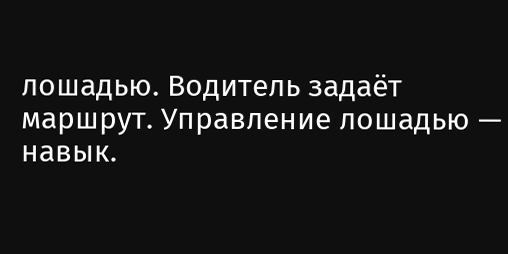лошадью. Водитель задаёт маршрут. Управление лошадью — навык.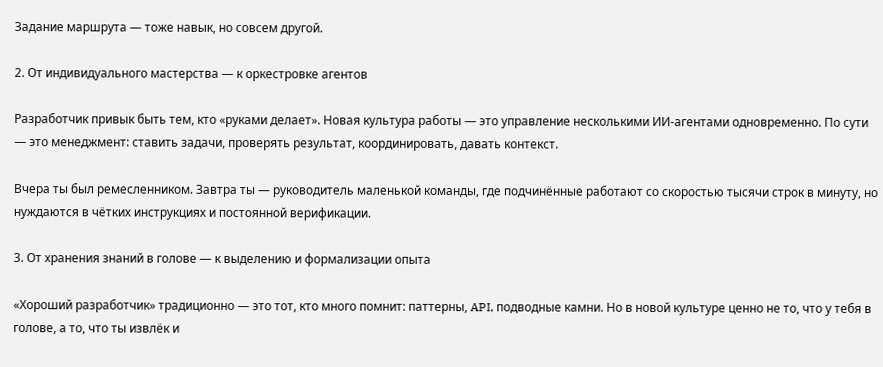Задание маршрута — тоже навык, но совсем другой.

2. От индивидуального мастерства — к оркестровке агентов

Разработчик привык быть тем, кто «руками делает». Новая культура работы — это управление несколькими ИИ-агентами одновременно. По сути — это менеджмент: ставить задачи, проверять результат, координировать, давать контекст.

Вчера ты был ремесленником. Завтра ты — руководитель маленькой команды, где подчинённые работают со скоростью тысячи строк в минуту, но нуждаются в чётких инструкциях и постоянной верификации.

3. От хранения знаний в голове — к выделению и формализации опыта

«Хороший разработчик» традиционно — это тот, кто много помнит: паттерны, API, подводные камни. Но в новой культуре ценно не то, что у тебя в голове, а то, что ты извлёк и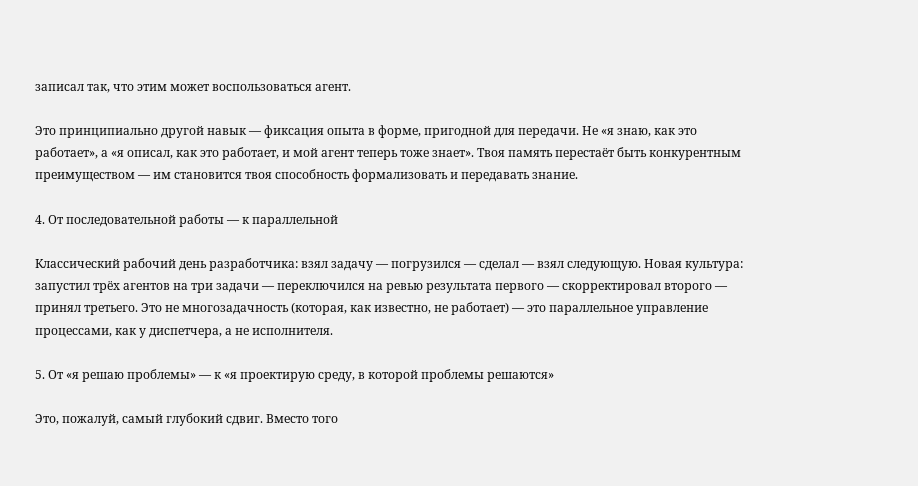записал так, что этим может воспользоваться агент.

Это принципиально другой навык — фиксация опыта в форме, пригодной для передачи. Не «я знаю, как это работает», а «я описал, как это работает, и мой агент теперь тоже знает». Твоя память перестаёт быть конкурентным преимуществом — им становится твоя способность формализовать и передавать знание.

4. От последовательной работы — к параллельной

Классический рабочий день разработчика: взял задачу — погрузился — сделал — взял следующую. Новая культура: запустил трёх агентов на три задачи — переключился на ревью результата первого — скорректировал второго — принял третьего. Это не многозадачность (которая, как известно, не работает) — это параллельное управление процессами, как у диспетчера, а не исполнителя.

5. От «я решаю проблемы» — к «я проектирую среду, в которой проблемы решаются»

Это, пожалуй, самый глубокий сдвиг. Вместо того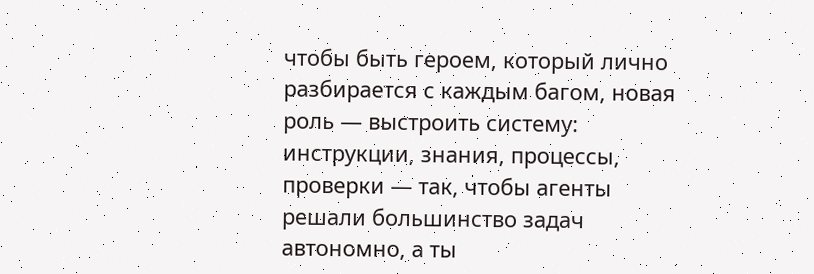чтобы быть героем, который лично разбирается с каждым багом, новая роль — выстроить систему: инструкции, знания, процессы, проверки — так, чтобы агенты решали большинство задач автономно, а ты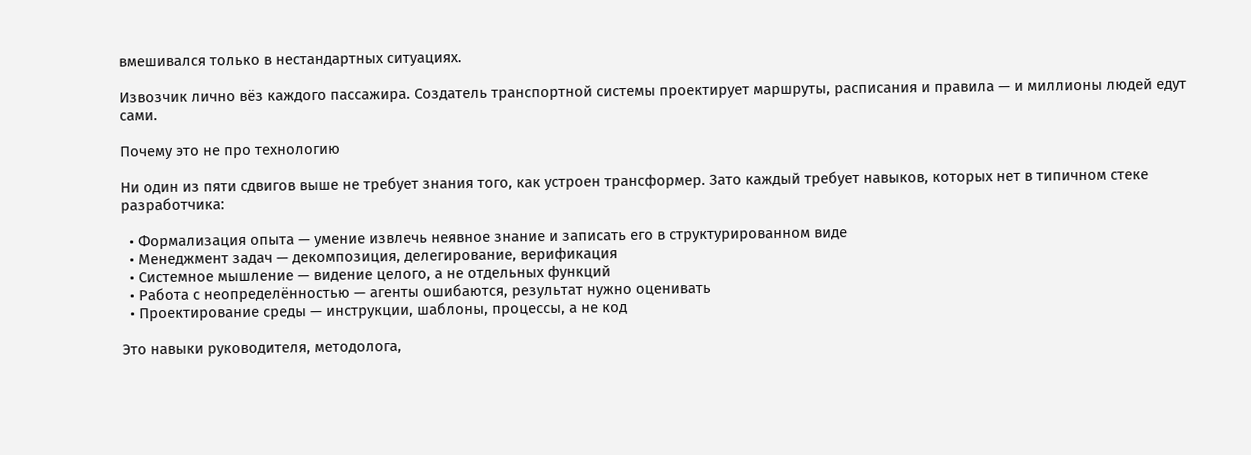вмешивался только в нестандартных ситуациях.

Извозчик лично вёз каждого пассажира. Создатель транспортной системы проектирует маршруты, расписания и правила — и миллионы людей едут сами.

Почему это не про технологию

Ни один из пяти сдвигов выше не требует знания того, как устроен трансформер. Зато каждый требует навыков, которых нет в типичном стеке разработчика:

  • Формализация опыта — умение извлечь неявное знание и записать его в структурированном виде
  • Менеджмент задач — декомпозиция, делегирование, верификация
  • Системное мышление — видение целого, а не отдельных функций
  • Работа с неопределённостью — агенты ошибаются, результат нужно оценивать
  • Проектирование среды — инструкции, шаблоны, процессы, а не код

Это навыки руководителя, методолога,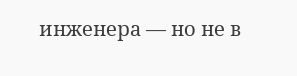инженера — но не в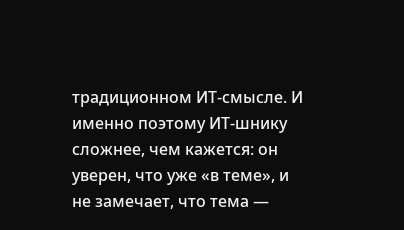традиционном ИТ-смысле. И именно поэтому ИТ-шнику сложнее, чем кажется: он уверен, что уже «в теме», и не замечает, что тема —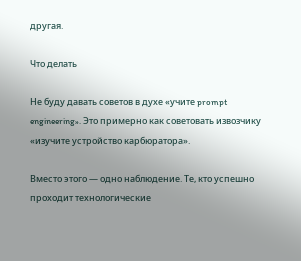другая.

Что делать

Не буду давать советов в духе «учите prompt engineering». Это примерно как советовать извозчику «изучите устройство карбюратора».

Вместо этого — одно наблюдение. Те, кто успешно проходит технологические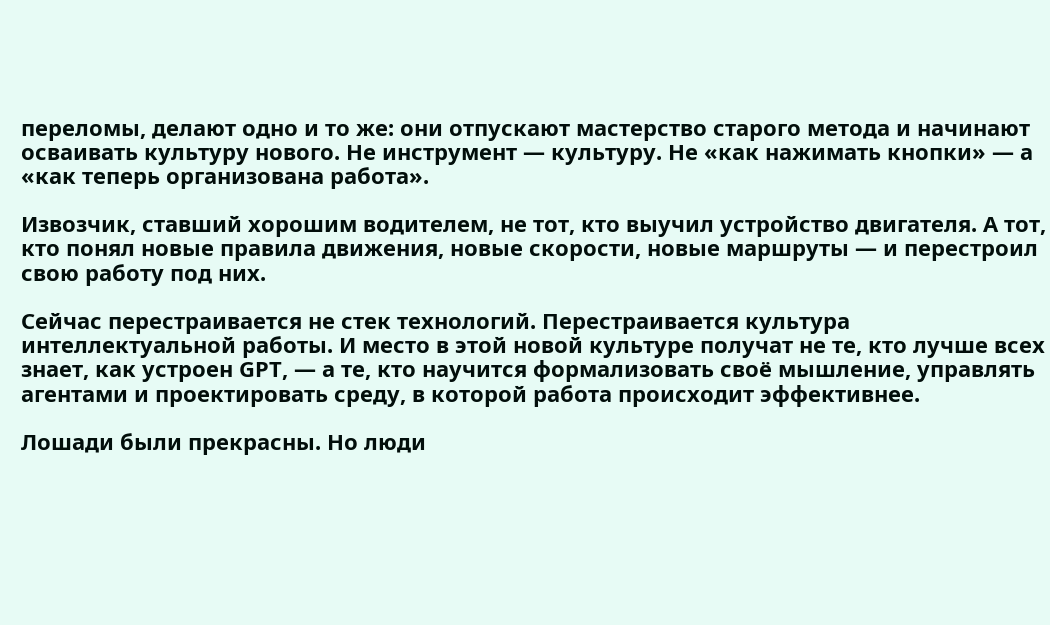переломы, делают одно и то же: они отпускают мастерство старого метода и начинают осваивать культуру нового. Не инструмент — культуру. Не «как нажимать кнопки» — а «как теперь организована работа».

Извозчик, ставший хорошим водителем, не тот, кто выучил устройство двигателя. А тот, кто понял новые правила движения, новые скорости, новые маршруты — и перестроил свою работу под них.

Сейчас перестраивается не стек технологий. Перестраивается культура интеллектуальной работы. И место в этой новой культуре получат не те, кто лучше всех знает, как устроен GPT, — а те, кто научится формализовать своё мышление, управлять агентами и проектировать среду, в которой работа происходит эффективнее.

Лошади были прекрасны. Но люди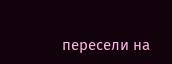пересели на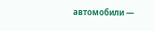автомобили —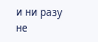и ни разу не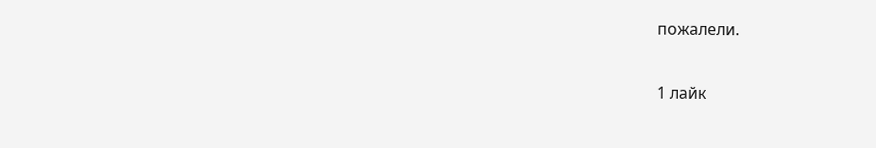пожалели.

1 лайк